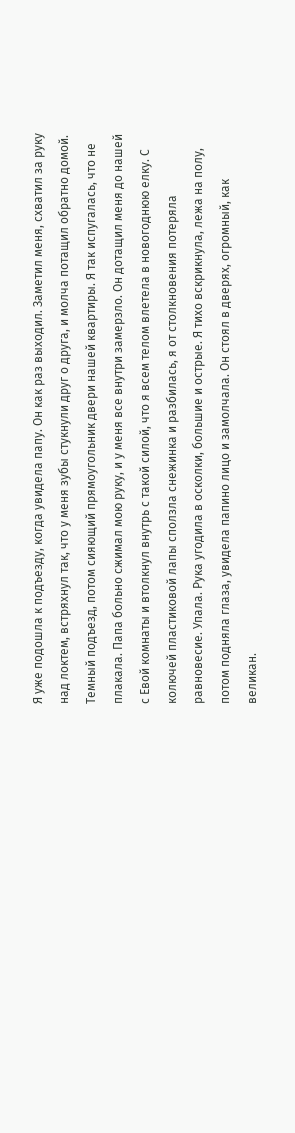Я уже подошла к подъезду, когда увидела папу. Он как раз выходил. Заметил меня, схватил за руку над локтем, встряхнул так, что у меня зубы стукнули друг о друга, и молча потащил обратно домой. Темный подъезд, потом сияющий прямоугольник двери нашей квартиры. Я так испугалась, что не плакала. Папа больно сжимал мою руку, и у меня все внутри замерзло. Он дотащил меня до нашей с Евой комнаты и втолкнул внутрь с такой силой, что я всем телом влетела в новогоднюю елку. С колючей пластиковой лапы сползла снежинка и разбилась, я от столкновения потеряла равновесие. Упала. Рука угодила в осколки, большие и острые. Я тихо вскрикнула, лежа на полу, потом подняла глаза, увидела папино лицо и замолчала. Он стоял в дверях, огромный, как великан.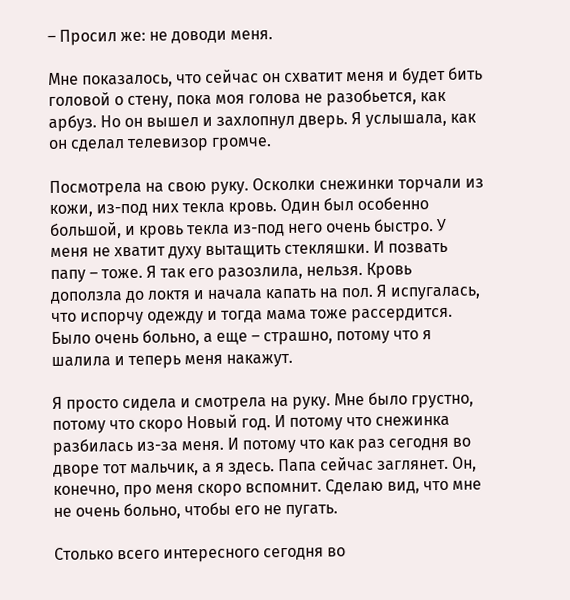– Просил же: не доводи меня.

Мне показалось, что сейчас он схватит меня и будет бить головой о стену, пока моя голова не разобьется, как арбуз. Но он вышел и захлопнул дверь. Я услышала, как он сделал телевизор громче.

Посмотрела на свою руку. Осколки снежинки торчали из кожи, из-под них текла кровь. Один был особенно большой, и кровь текла из-под него очень быстро. У меня не хватит духу вытащить стекляшки. И позвать папу – тоже. Я так его разозлила, нельзя. Кровь доползла до локтя и начала капать на пол. Я испугалась, что испорчу одежду и тогда мама тоже рассердится. Было очень больно, а еще – страшно, потому что я шалила и теперь меня накажут.

Я просто сидела и смотрела на руку. Мне было грустно, потому что скоро Новый год. И потому что снежинка разбилась из-за меня. И потому что как раз сегодня во дворе тот мальчик, а я здесь. Папа сейчас заглянет. Он, конечно, про меня скоро вспомнит. Сделаю вид, что мне не очень больно, чтобы его не пугать.

Столько всего интересного сегодня во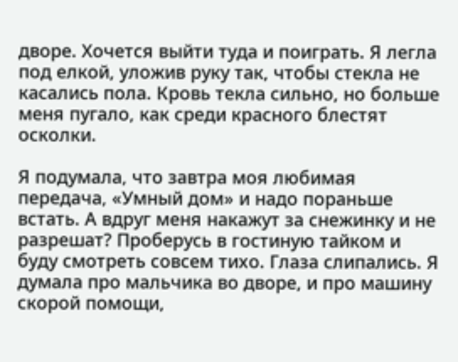дворе. Хочется выйти туда и поиграть. Я легла под елкой, уложив руку так, чтобы стекла не касались пола. Кровь текла сильно, но больше меня пугало, как среди красного блестят осколки.

Я подумала, что завтра моя любимая передача, «Умный дом» и надо пораньше встать. А вдруг меня накажут за снежинку и не разрешат? Проберусь в гостиную тайком и буду смотреть совсем тихо. Глаза слипались. Я думала про мальчика во дворе, и про машину скорой помощи,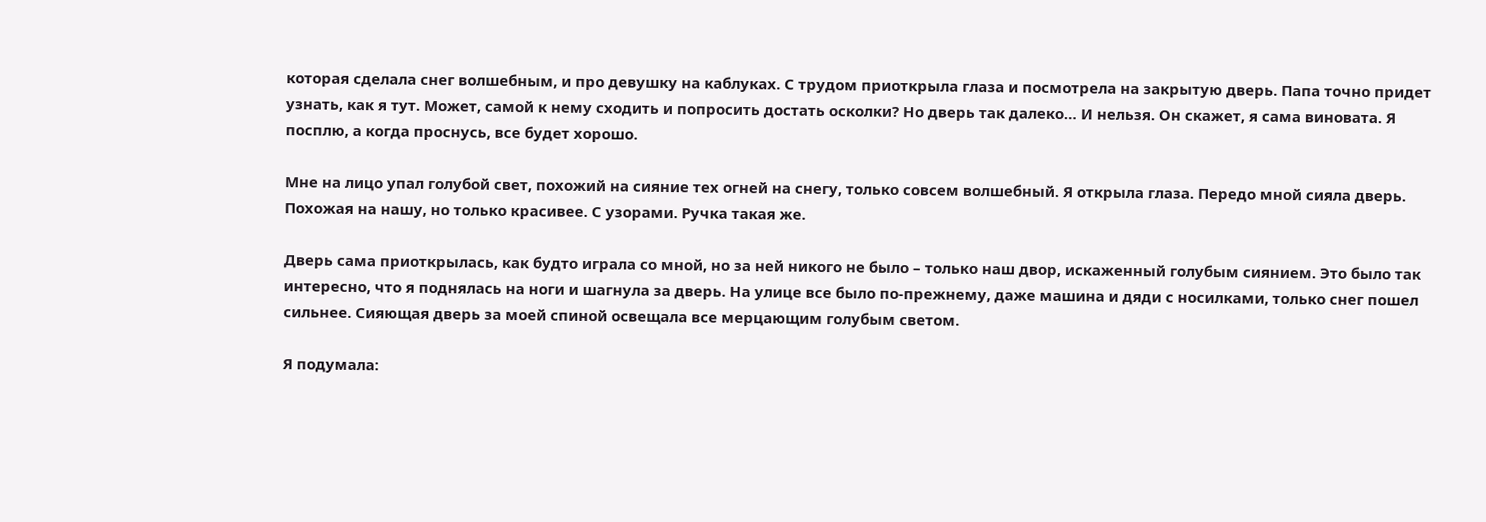которая сделала снег волшебным, и про девушку на каблуках. С трудом приоткрыла глаза и посмотрела на закрытую дверь. Папа точно придет узнать, как я тут. Может, самой к нему сходить и попросить достать осколки? Но дверь так далеко… И нельзя. Он скажет, я сама виновата. Я посплю, а когда проснусь, все будет хорошо.

Мне на лицо упал голубой свет, похожий на сияние тех огней на снегу, только совсем волшебный. Я открыла глаза. Передо мной сияла дверь. Похожая на нашу, но только красивее. С узорами. Ручка такая же.

Дверь сама приоткрылась, как будто играла со мной, но за ней никого не было – только наш двор, искаженный голубым сиянием. Это было так интересно, что я поднялась на ноги и шагнула за дверь. На улице все было по-прежнему, даже машина и дяди с носилками, только снег пошел сильнее. Сияющая дверь за моей спиной освещала все мерцающим голубым светом.

Я подумала: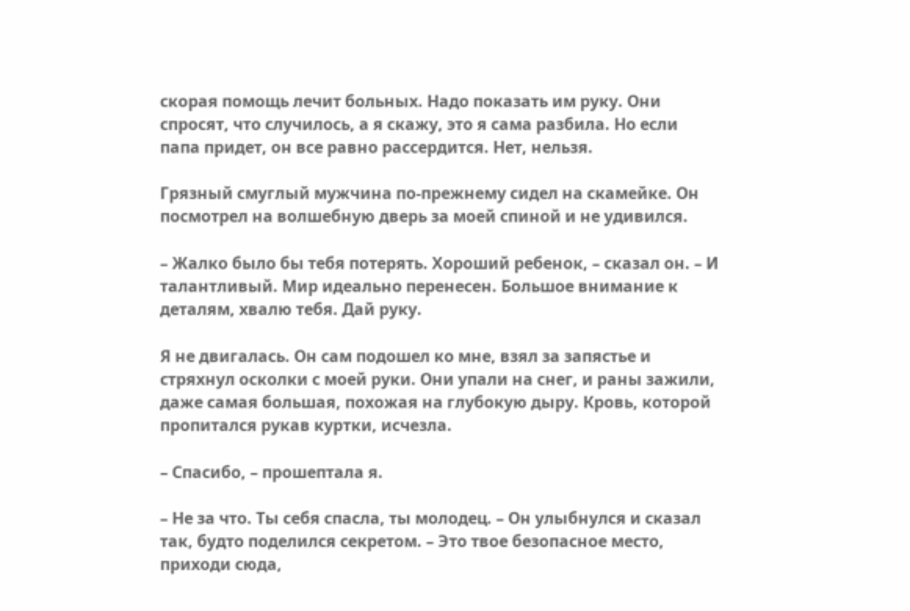скорая помощь лечит больных. Надо показать им руку. Они спросят, что случилось, а я скажу, это я сама разбила. Но если папа придет, он все равно рассердится. Нет, нельзя.

Грязный смуглый мужчина по-прежнему сидел на скамейке. Он посмотрел на волшебную дверь за моей спиной и не удивился.

– Жалко было бы тебя потерять. Хороший ребенок, – сказал он. – И талантливый. Мир идеально перенесен. Большое внимание к деталям, хвалю тебя. Дай руку.

Я не двигалась. Он сам подошел ко мне, взял за запястье и стряхнул осколки с моей руки. Они упали на снег, и раны зажили, даже самая большая, похожая на глубокую дыру. Кровь, которой пропитался рукав куртки, исчезла.

– Спасибо, – прошептала я.

– Не за что. Ты себя спасла, ты молодец. – Он улыбнулся и сказал так, будто поделился секретом. – Это твое безопасное место, приходи сюда,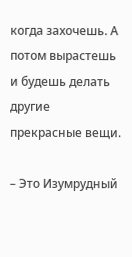когда захочешь. А потом вырастешь и будешь делать другие прекрасные вещи.

– Это Изумрудный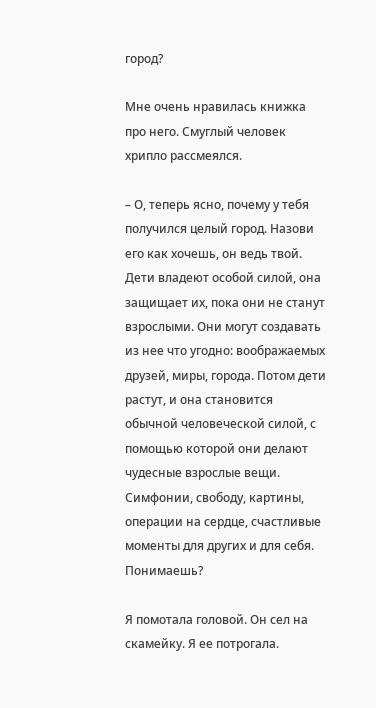город?

Мне очень нравилась книжка про него. Смуглый человек хрипло рассмеялся.

– О, теперь ясно, почему у тебя получился целый город. Назови его как хочешь, он ведь твой. Дети владеют особой силой, она защищает их, пока они не станут взрослыми. Они могут создавать из нее что угодно: воображаемых друзей, миры, города. Потом дети растут, и она становится обычной человеческой силой, с помощью которой они делают чудесные взрослые вещи. Симфонии, свободу, картины, операции на сердце, счастливые моменты для других и для себя. Понимаешь?

Я помотала головой. Он сел на скамейку. Я ее потрогала.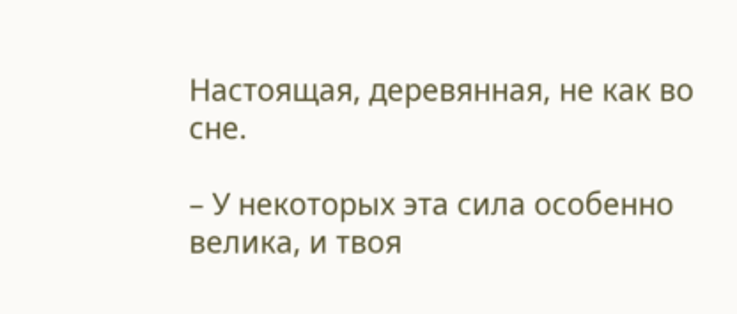Настоящая, деревянная, не как во сне.

– У некоторых эта сила особенно велика, и твоя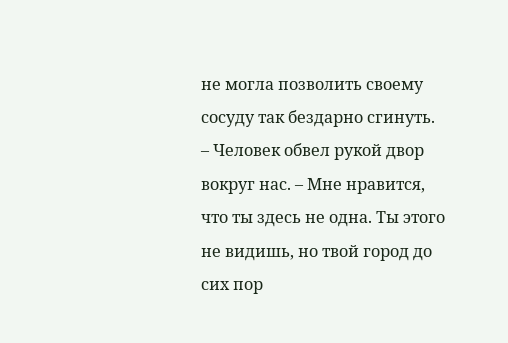не могла позволить своему сосуду так бездарно сгинуть. – Человек обвел рукой двор вокруг нас. – Мне нравится, что ты здесь не одна. Ты этого не видишь, но твой город до сих пор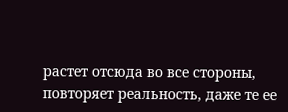растет отсюда во все стороны, повторяет реальность, даже те ее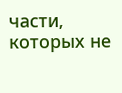части, которых не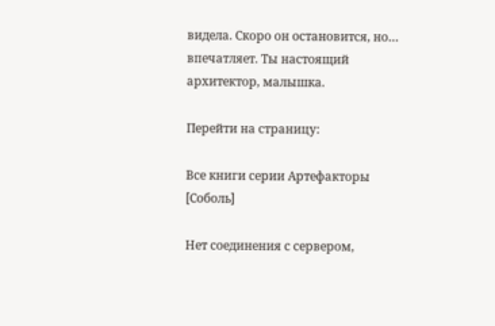видела. Скоро он остановится, но… впечатляет. Ты настоящий архитектор, малышка.

Перейти на страницу:

Все книги серии Артефакторы [Соболь]

Нет соединения с сервером,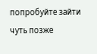попробуйте зайти чуть позже